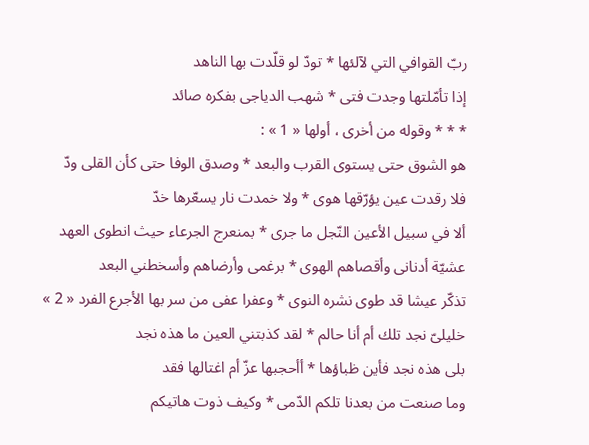ربّ القوافي التي لآلئها * تودّ لو قلّدت بها الناهد
إذا تأمّلتها وجدت فتى * شهب الدياجى بفكره صائد
* * * وقوله من أخرى ، أولها « 1 » :
هو الشوق حتى يستوى القرب والبعد * وصدق الوفا حتى كأن القلى ودّ
فلا رقدت عين يؤرّقها هوى * ولا خمدت نار يسعّرها خدّ
ألا في سبيل الأعين النّجل ما جرى * بمنعرج الجرعاء حيث انطوى العهد
عشيّة أدنانى وأقصاهم الهوى * برغمى وأرضاهم وأسخطني البعد
تذكّر عيشا قد طوى نشره النوى * وعفرا عفى من سر بها الأجرع الفرد « 2 »
خليلىّ نجد تلك أم أنا حالم * لقد كذبتني العين ما هذه نجد
بلى هذه نجد فأين ظباؤها * أأحجبها عزّ أم اغتالها فقد
وما صنعت من بعدنا تلكم الدّمى * وكيف ذوت هاتيكم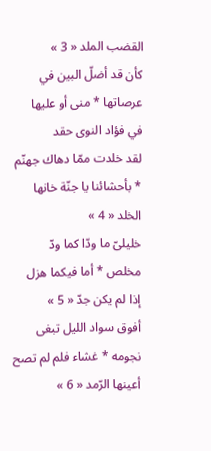القضب الملد « 3 »
كأن قد أضلّ البين في عرصاتها * منى أو عليها في فؤاد النوى حقد
لقد خلدت ممّا دهاك جهنّم * بأحشائنا يا جنّة خانها الخلد « 4 »
خليلىّ ما ودّا كما ودّ مخلص * أما فيكما هزل إذا لم يكن جدّ « 5 »
أفوق سواد الليل تبغى نجومه * غشاء فلم لم تصح أعينها الرّمد « 6 »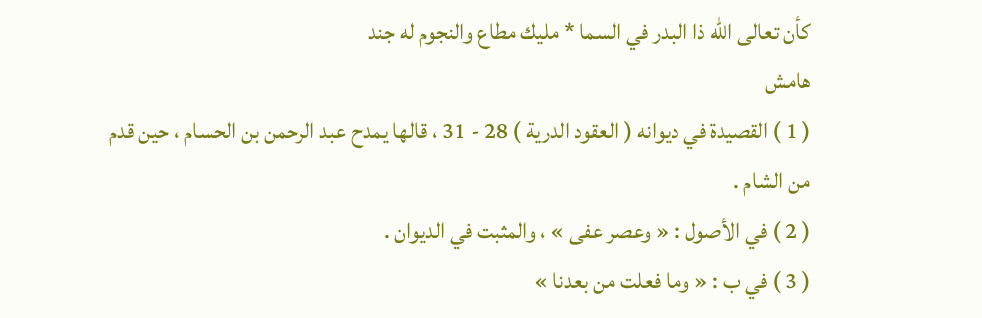كأن تعالى اللّه ذا البدر في السما * مليك مطاع والنجوم له جند
هامش
( 1 ) القصيدة في ديوانه ( العقود الدرية ) 28 - 31 ، قالها يمدح عبد الرحمن بن الحسام ، حين قدم من الشام .
( 2 ) في الأصول : « وعصر عفى » ، والمثبت في الديوان .
( 3 ) في ب : « وما فعلت من بعدنا »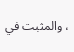، والمثبت في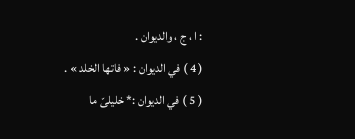: ا ، ج ، والديوان .
( 4 ) في الديوان : « فاتها الخلد » .
( 5 ) في الديوان :* خليلىّ ما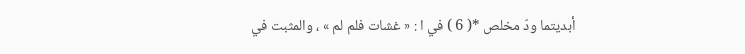أبديتما ودّ مخلص *( 6 ) في ا : « غشات فلم لم » ، والمثبت في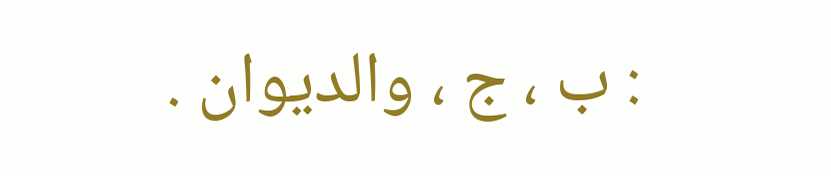: ب ، ج ، والديوان .